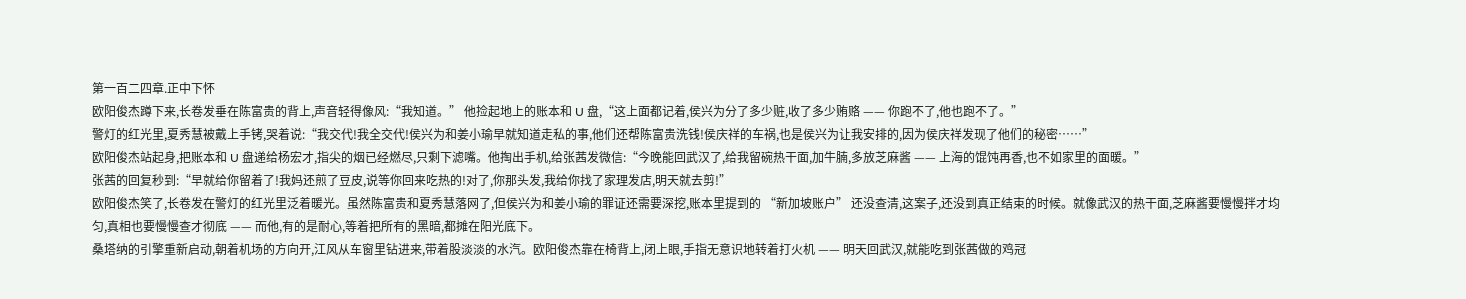第一百二四章.正中下怀
欧阳俊杰蹲下来,长卷发垂在陈富贵的背上,声音轻得像风:“我知道。” 他捡起地上的账本和 U 盘,“这上面都记着,侯兴为分了多少赃,收了多少贿赂 —— 你跑不了,他也跑不了。”
警灯的红光里,夏秀慧被戴上手铐,哭着说:“我交代!我全交代!侯兴为和姜小瑜早就知道走私的事,他们还帮陈富贵洗钱!侯庆祥的车祸,也是侯兴为让我安排的,因为侯庆祥发现了他们的秘密……”
欧阳俊杰站起身,把账本和 U 盘递给杨宏才,指尖的烟已经燃尽,只剩下滤嘴。他掏出手机,给张茜发微信:“今晚能回武汉了,给我留碗热干面,加牛腩,多放芝麻酱 —— 上海的馄饨再香,也不如家里的面暖。”
张茜的回复秒到:“早就给你留着了!我妈还煎了豆皮,说等你回来吃热的!对了,你那头发,我给你找了家理发店,明天就去剪!”
欧阳俊杰笑了,长卷发在警灯的红光里泛着暖光。虽然陈富贵和夏秀慧落网了,但侯兴为和姜小瑜的罪证还需要深挖,账本里提到的 “新加坡账户” 还没查清,这案子,还没到真正结束的时候。就像武汉的热干面,芝麻酱要慢慢拌才均匀,真相也要慢慢查才彻底 —— 而他,有的是耐心,等着把所有的黑暗,都摊在阳光底下。
桑塔纳的引擎重新启动,朝着机场的方向开,江风从车窗里钻进来,带着股淡淡的水汽。欧阳俊杰靠在椅背上,闭上眼,手指无意识地转着打火机 —— 明天回武汉,就能吃到张茜做的鸡冠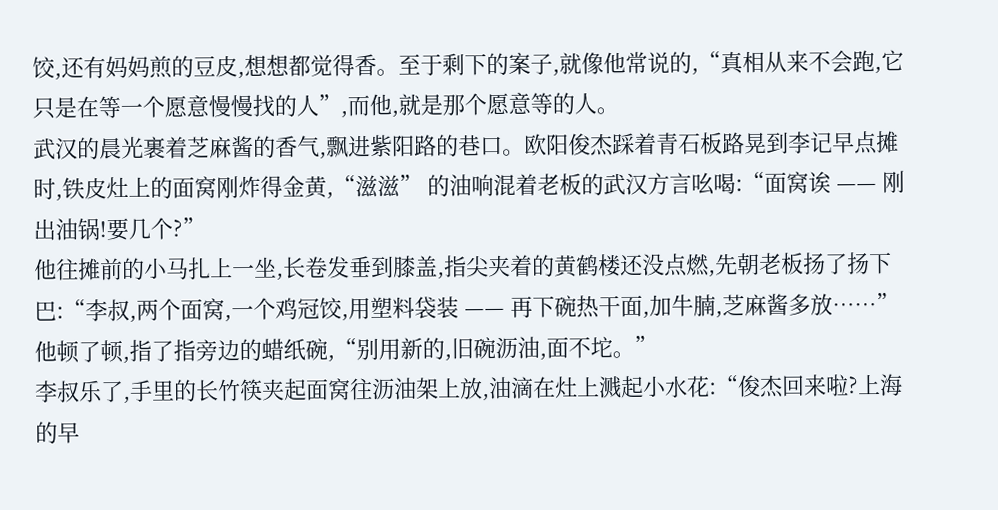饺,还有妈妈煎的豆皮,想想都觉得香。至于剩下的案子,就像他常说的,“真相从来不会跑,它只是在等一个愿意慢慢找的人”,而他,就是那个愿意等的人。
武汉的晨光裹着芝麻酱的香气,飘进紫阳路的巷口。欧阳俊杰踩着青石板路晃到李记早点摊时,铁皮灶上的面窝刚炸得金黄,“滋滋” 的油响混着老板的武汉方言吆喝:“面窝诶 —— 刚出油锅!要几个?”
他往摊前的小马扎上一坐,长卷发垂到膝盖,指尖夹着的黄鹤楼还没点燃,先朝老板扬了扬下巴:“李叔,两个面窝,一个鸡冠饺,用塑料袋装 —— 再下碗热干面,加牛腩,芝麻酱多放……” 他顿了顿,指了指旁边的蜡纸碗,“别用新的,旧碗沥油,面不坨。”
李叔乐了,手里的长竹筷夹起面窝往沥油架上放,油滴在灶上溅起小水花:“俊杰回来啦?上海的早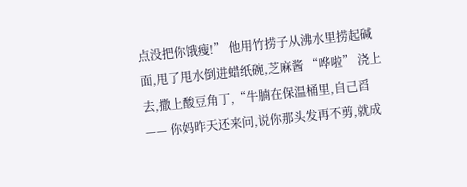点没把你饿瘦!” 他用竹捞子从沸水里捞起碱面,甩了甩水倒进蜡纸碗,芝麻酱 “哗啦” 浇上去,撒上酸豆角丁,“牛腩在保温桶里,自己舀 —— 你妈昨天还来问,说你那头发再不剪,就成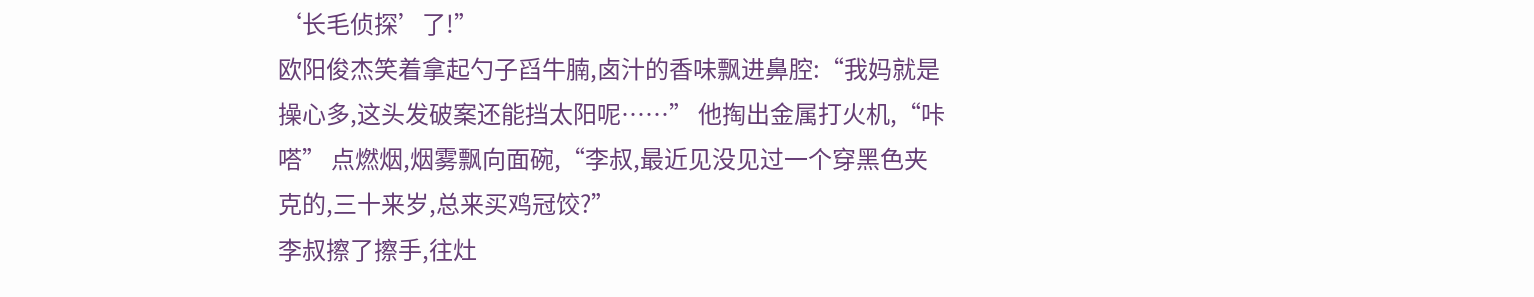‘长毛侦探’了!”
欧阳俊杰笑着拿起勺子舀牛腩,卤汁的香味飘进鼻腔:“我妈就是操心多,这头发破案还能挡太阳呢……” 他掏出金属打火机,“咔嗒” 点燃烟,烟雾飘向面碗,“李叔,最近见没见过一个穿黑色夹克的,三十来岁,总来买鸡冠饺?”
李叔擦了擦手,往灶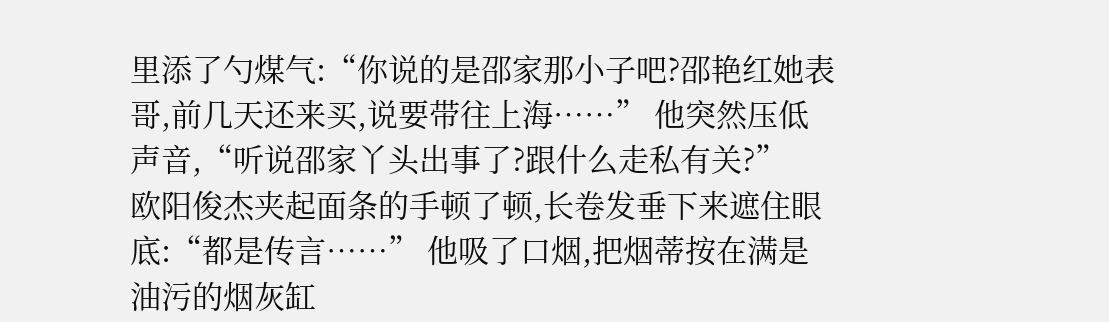里添了勺煤气:“你说的是邵家那小子吧?邵艳红她表哥,前几天还来买,说要带往上海……” 他突然压低声音,“听说邵家丫头出事了?跟什么走私有关?”
欧阳俊杰夹起面条的手顿了顿,长卷发垂下来遮住眼底:“都是传言……” 他吸了口烟,把烟蒂按在满是油污的烟灰缸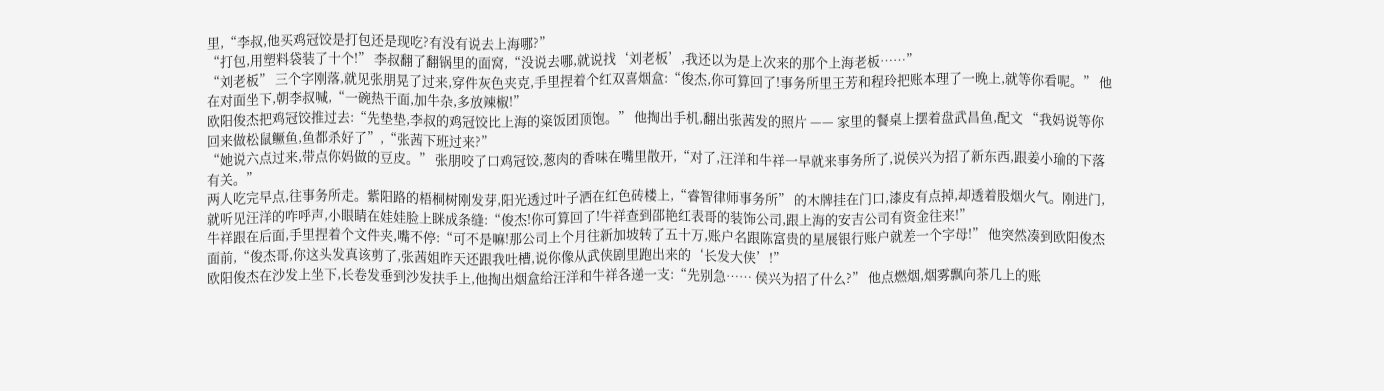里,“李叔,他买鸡冠饺是打包还是现吃?有没有说去上海哪?”
“打包,用塑料袋装了十个!” 李叔翻了翻锅里的面窝,“没说去哪,就说找‘刘老板’,我还以为是上次来的那个上海老板……”
“刘老板” 三个字刚落,就见张朋晃了过来,穿件灰色夹克,手里捏着个红双喜烟盒:“俊杰,你可算回了!事务所里王芳和程玲把账本理了一晚上,就等你看呢。” 他在对面坐下,朝李叔喊,“一碗热干面,加牛杂,多放辣椒!”
欧阳俊杰把鸡冠饺推过去:“先垫垫,李叔的鸡冠饺比上海的粢饭团顶饱。” 他掏出手机,翻出张茜发的照片 —— 家里的餐桌上摆着盘武昌鱼,配文 “我妈说等你回来做松鼠鳜鱼,鱼都杀好了”,“张茜下班过来?”
“她说六点过来,带点你妈做的豆皮。” 张朋咬了口鸡冠饺,葱肉的香味在嘴里散开,“对了,汪洋和牛祥一早就来事务所了,说侯兴为招了新东西,跟姜小瑜的下落有关。”
两人吃完早点,往事务所走。紫阳路的梧桐树刚发芽,阳光透过叶子洒在红色砖楼上,“睿智律师事务所” 的木牌挂在门口,漆皮有点掉,却透着股烟火气。刚进门,就听见汪洋的咋呼声,小眼睛在娃娃脸上眯成条缝:“俊杰!你可算回了!牛祥查到邵艳红表哥的装饰公司,跟上海的安吉公司有资金往来!”
牛祥跟在后面,手里捏着个文件夹,嘴不停:“可不是嘛!那公司上个月往新加坡转了五十万,账户名跟陈富贵的星展银行账户就差一个字母!” 他突然凑到欧阳俊杰面前,“俊杰哥,你这头发真该剪了,张茜姐昨天还跟我吐槽,说你像从武侠剧里跑出来的‘长发大侠’!”
欧阳俊杰在沙发上坐下,长卷发垂到沙发扶手上,他掏出烟盒给汪洋和牛祥各递一支:“先别急…… 侯兴为招了什么?” 他点燃烟,烟雾飘向茶几上的账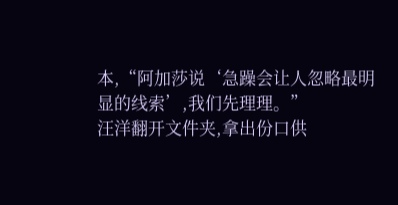本,“阿加莎说‘急躁会让人忽略最明显的线索’,我们先理理。”
汪洋翻开文件夹,拿出份口供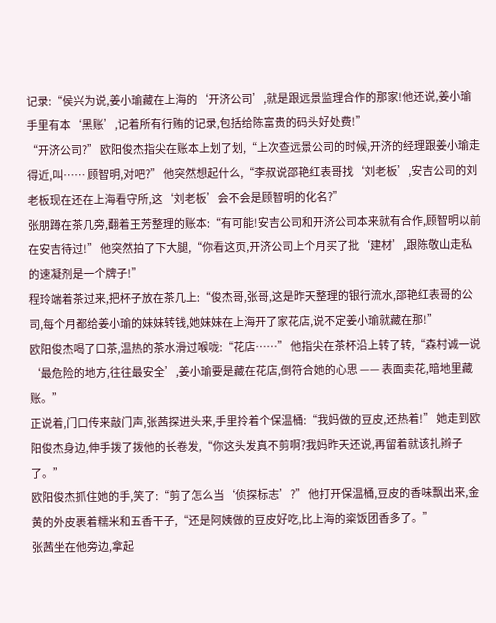记录:“侯兴为说,姜小瑜藏在上海的‘开济公司’,就是跟远景监理合作的那家!他还说,姜小瑜手里有本‘黑账’,记着所有行贿的记录,包括给陈富贵的码头好处费!”
“开济公司?” 欧阳俊杰指尖在账本上划了划,“上次查远景公司的时候,开济的经理跟姜小瑜走得近,叫…… 顾智明,对吧?” 他突然想起什么,“李叔说邵艳红表哥找‘刘老板’,安吉公司的刘老板现在还在上海看守所,这‘刘老板’会不会是顾智明的化名?”
张朋蹲在茶几旁,翻着王芳整理的账本:“有可能!安吉公司和开济公司本来就有合作,顾智明以前在安吉待过!” 他突然拍了下大腿,“你看这页,开济公司上个月买了批‘建材’,跟陈敬山走私的速凝剂是一个牌子!”
程玲端着茶过来,把杯子放在茶几上:“俊杰哥,张哥,这是昨天整理的银行流水,邵艳红表哥的公司,每个月都给姜小瑜的妹妹转钱,她妹妹在上海开了家花店,说不定姜小瑜就藏在那!”
欧阳俊杰喝了口茶,温热的茶水滑过喉咙:“花店……” 他指尖在茶杯沿上转了转,“森村诚一说‘最危险的地方,往往最安全’,姜小瑜要是藏在花店,倒符合她的心思 —— 表面卖花,暗地里藏账。”
正说着,门口传来敲门声,张茜探进头来,手里拎着个保温桶:“我妈做的豆皮,还热着!” 她走到欧阳俊杰身边,伸手拨了拨他的长卷发,“你这头发真不剪啊?我妈昨天还说,再留着就该扎辫子了。”
欧阳俊杰抓住她的手,笑了:“剪了怎么当‘侦探标志’?” 他打开保温桶,豆皮的香味飘出来,金黄的外皮裹着糯米和五香干子,“还是阿姨做的豆皮好吃,比上海的粢饭团香多了。”
张茜坐在他旁边,拿起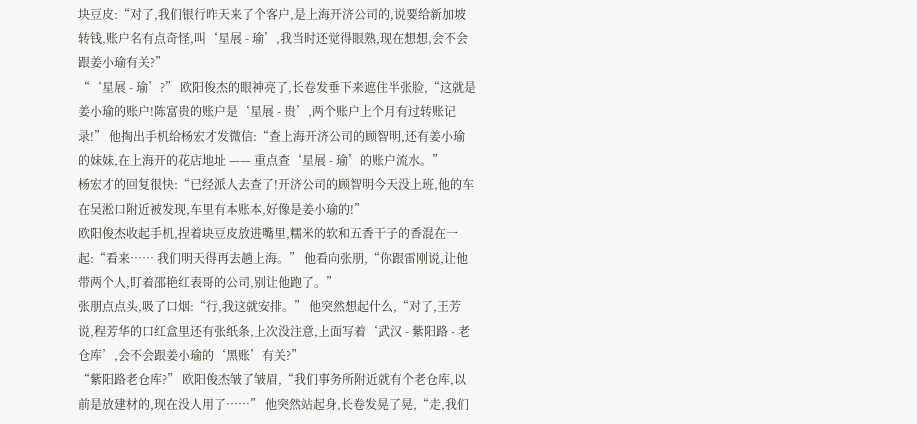块豆皮:“对了,我们银行昨天来了个客户,是上海开济公司的,说要给新加坡转钱,账户名有点奇怪,叫‘星展 - 瑜’,我当时还觉得眼熟,现在想想,会不会跟姜小瑜有关?”
“‘星展 - 瑜’?” 欧阳俊杰的眼神亮了,长卷发垂下来遮住半张脸,“这就是姜小瑜的账户!陈富贵的账户是‘星展 - 贵’,两个账户上个月有过转账记录!” 他掏出手机给杨宏才发微信:“查上海开济公司的顾智明,还有姜小瑜的妹妹,在上海开的花店地址 —— 重点查‘星展 - 瑜’的账户流水。”
杨宏才的回复很快:“已经派人去查了!开济公司的顾智明今天没上班,他的车在吴淞口附近被发现,车里有本账本,好像是姜小瑜的!”
欧阳俊杰收起手机,捏着块豆皮放进嘴里,糯米的软和五香干子的香混在一起:“看来…… 我们明天得再去趟上海。” 他看向张朋,“你跟雷刚说,让他带两个人,盯着邵艳红表哥的公司,别让他跑了。”
张朋点点头,吸了口烟:“行,我这就安排。” 他突然想起什么,“对了,王芳说,程芳华的口红盒里还有张纸条,上次没注意,上面写着‘武汉 - 紫阳路 - 老仓库’,会不会跟姜小瑜的‘黑账’有关?”
“紫阳路老仓库?” 欧阳俊杰皱了皱眉,“我们事务所附近就有个老仓库,以前是放建材的,现在没人用了……” 他突然站起身,长卷发晃了晃,“走,我们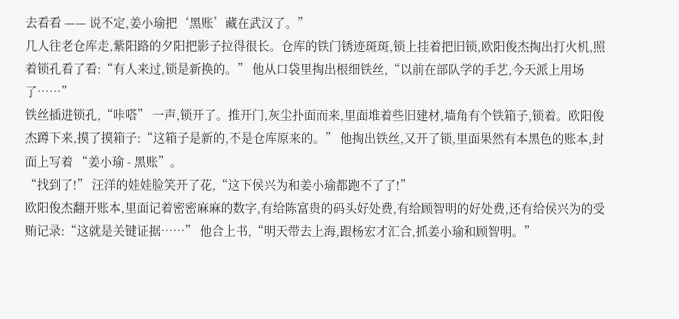去看看 —— 说不定,姜小瑜把‘黑账’藏在武汉了。”
几人往老仓库走,紫阳路的夕阳把影子拉得很长。仓库的铁门锈迹斑斑,锁上挂着把旧锁,欧阳俊杰掏出打火机,照着锁孔看了看:“有人来过,锁是新换的。” 他从口袋里掏出根细铁丝,“以前在部队学的手艺,今天派上用场了……”
铁丝插进锁孔,“咔嗒” 一声,锁开了。推开门,灰尘扑面而来,里面堆着些旧建材,墙角有个铁箱子,锁着。欧阳俊杰蹲下来,摸了摸箱子:“这箱子是新的,不是仓库原来的。” 他掏出铁丝,又开了锁,里面果然有本黑色的账本,封面上写着 “姜小瑜 - 黑账”。
“找到了!” 汪洋的娃娃脸笑开了花,“这下侯兴为和姜小瑜都跑不了了!”
欧阳俊杰翻开账本,里面记着密密麻麻的数字,有给陈富贵的码头好处费,有给顾智明的好处费,还有给侯兴为的受贿记录:“这就是关键证据……” 他合上书,“明天带去上海,跟杨宏才汇合,抓姜小瑜和顾智明。”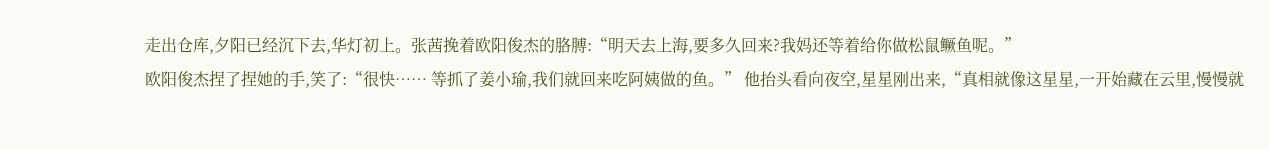走出仓库,夕阳已经沉下去,华灯初上。张茜挽着欧阳俊杰的胳膊:“明天去上海,要多久回来?我妈还等着给你做松鼠鳜鱼呢。”
欧阳俊杰捏了捏她的手,笑了:“很快…… 等抓了姜小瑜,我们就回来吃阿姨做的鱼。” 他抬头看向夜空,星星刚出来,“真相就像这星星,一开始藏在云里,慢慢就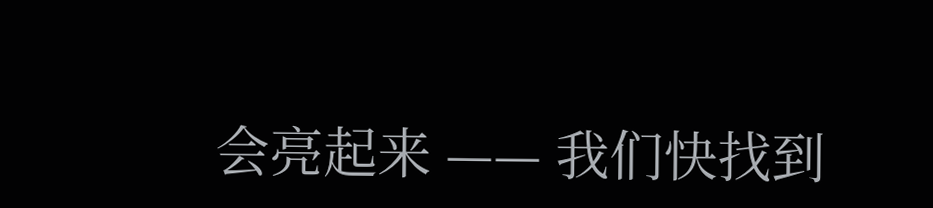会亮起来 —— 我们快找到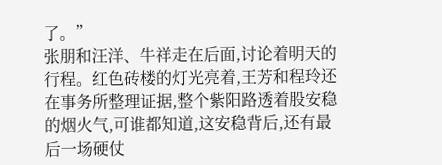了。”
张朋和汪洋、牛祥走在后面,讨论着明天的行程。红色砖楼的灯光亮着,王芳和程玲还在事务所整理证据,整个紫阳路透着股安稳的烟火气,可谁都知道,这安稳背后,还有最后一场硬仗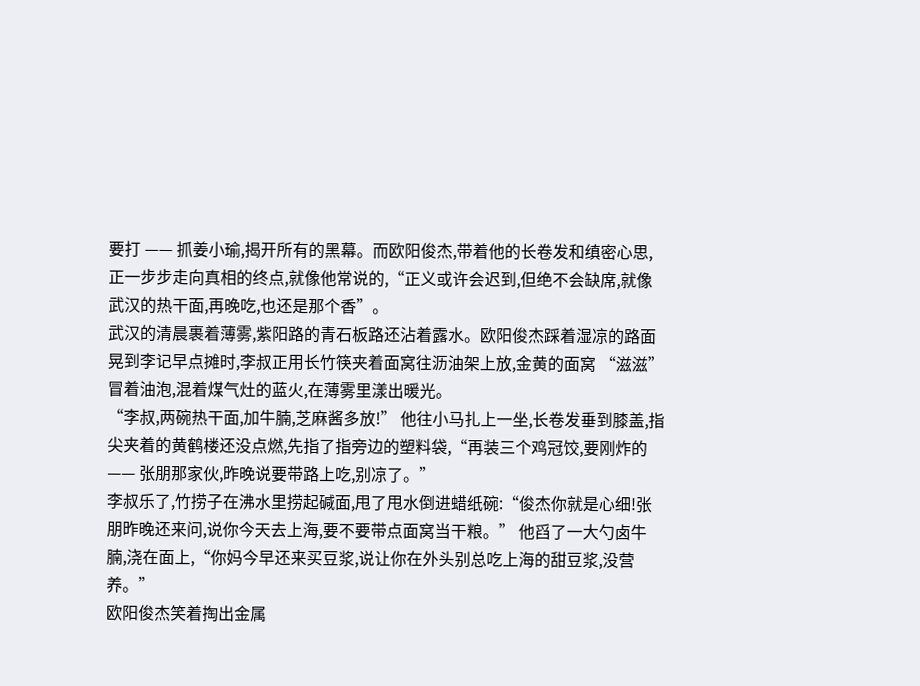要打 —— 抓姜小瑜,揭开所有的黑幕。而欧阳俊杰,带着他的长卷发和缜密心思,正一步步走向真相的终点,就像他常说的,“正义或许会迟到,但绝不会缺席,就像武汉的热干面,再晚吃,也还是那个香”。
武汉的清晨裹着薄雾,紫阳路的青石板路还沾着露水。欧阳俊杰踩着湿凉的路面晃到李记早点摊时,李叔正用长竹筷夹着面窝往沥油架上放,金黄的面窝 “滋滋” 冒着油泡,混着煤气灶的蓝火,在薄雾里漾出暖光。
“李叔,两碗热干面,加牛腩,芝麻酱多放!” 他往小马扎上一坐,长卷发垂到膝盖,指尖夹着的黄鹤楼还没点燃,先指了指旁边的塑料袋,“再装三个鸡冠饺,要刚炸的 —— 张朋那家伙,昨晚说要带路上吃,别凉了。”
李叔乐了,竹捞子在沸水里捞起碱面,甩了甩水倒进蜡纸碗:“俊杰你就是心细!张朋昨晚还来问,说你今天去上海,要不要带点面窝当干粮。” 他舀了一大勺卤牛腩,浇在面上,“你妈今早还来买豆浆,说让你在外头别总吃上海的甜豆浆,没营养。”
欧阳俊杰笑着掏出金属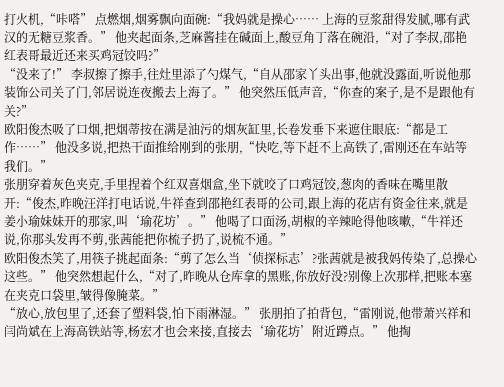打火机,“咔嗒” 点燃烟,烟雾飘向面碗:“我妈就是操心…… 上海的豆浆甜得发腻,哪有武汉的无糖豆浆香。” 他夹起面条,芝麻酱挂在碱面上,酸豆角丁落在碗沿,“对了李叔,邵艳红表哥最近还来买鸡冠饺吗?”
“没来了!” 李叔擦了擦手,往灶里添了勺煤气,“自从邵家丫头出事,他就没露面,听说他那装饰公司关了门,邻居说连夜搬去上海了。” 他突然压低声音,“你查的案子,是不是跟他有关?”
欧阳俊杰吸了口烟,把烟蒂按在满是油污的烟灰缸里,长卷发垂下来遮住眼底:“都是工作……” 他没多说,把热干面推给刚到的张朋,“快吃,等下赶不上高铁了,雷刚还在车站等我们。”
张朋穿着灰色夹克,手里捏着个红双喜烟盒,坐下就咬了口鸡冠饺,葱肉的香味在嘴里散开:“俊杰,昨晚汪洋打电话说,牛祥查到邵艳红表哥的公司,跟上海的花店有资金往来,就是姜小瑜妹妹开的那家,叫‘瑜花坊’。” 他喝了口面汤,胡椒的辛辣呛得他咳嗽,“牛祥还说,你那头发再不剪,张茜能把你梳子扔了,说梳不通。”
欧阳俊杰笑了,用筷子挑起面条:“剪了怎么当‘侦探标志’?张茜就是被我妈传染了,总操心这些。” 他突然想起什么,“对了,昨晚从仓库拿的黑账,你放好没?别像上次那样,把账本塞在夹克口袋里,皱得像腌菜。”
“放心,放包里了,还套了塑料袋,怕下雨淋湿。” 张朋拍了拍背包,“雷刚说,他带萧兴祥和闫尚斌在上海高铁站等,杨宏才也会来接,直接去‘瑜花坊’附近蹲点。” 他掏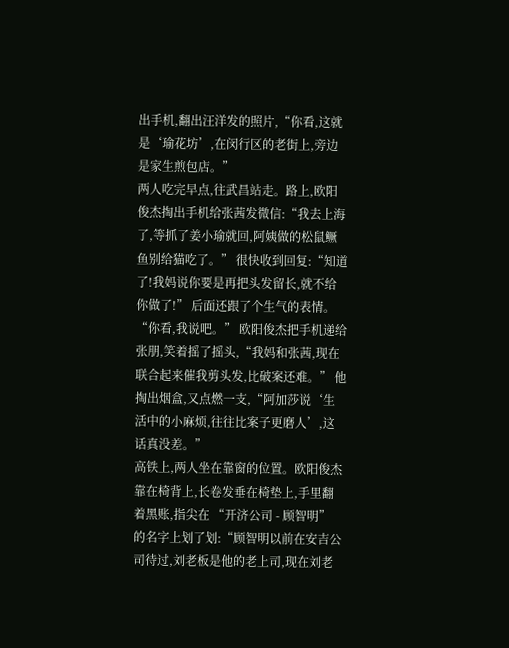出手机,翻出汪洋发的照片,“你看,这就是‘瑜花坊’,在闵行区的老街上,旁边是家生煎包店。”
两人吃完早点,往武昌站走。路上,欧阳俊杰掏出手机给张茜发微信:“我去上海了,等抓了姜小瑜就回,阿姨做的松鼠鳜鱼别给猫吃了。” 很快收到回复:“知道了!我妈说你要是再把头发留长,就不给你做了!” 后面还跟了个生气的表情。
“你看,我说吧。” 欧阳俊杰把手机递给张朋,笑着摇了摇头,“我妈和张茜,现在联合起来催我剪头发,比破案还难。” 他掏出烟盒,又点燃一支,“阿加莎说‘生活中的小麻烦,往往比案子更磨人’,这话真没差。”
高铁上,两人坐在靠窗的位置。欧阳俊杰靠在椅背上,长卷发垂在椅垫上,手里翻着黑账,指尖在 “开济公司 - 顾智明” 的名字上划了划:“顾智明以前在安吉公司待过,刘老板是他的老上司,现在刘老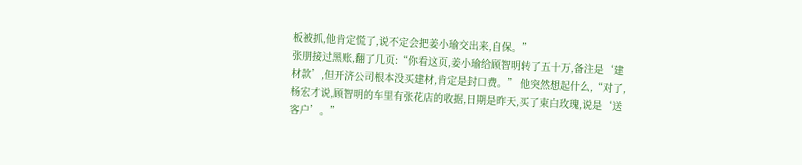板被抓,他肯定慌了,说不定会把姜小瑜交出来,自保。”
张朋接过黑账,翻了几页:“你看这页,姜小瑜给顾智明转了五十万,备注是‘建材款’,但开济公司根本没买建材,肯定是封口费。” 他突然想起什么,“对了,杨宏才说,顾智明的车里有张花店的收据,日期是昨天,买了束白玫瑰,说是‘送客户’。”